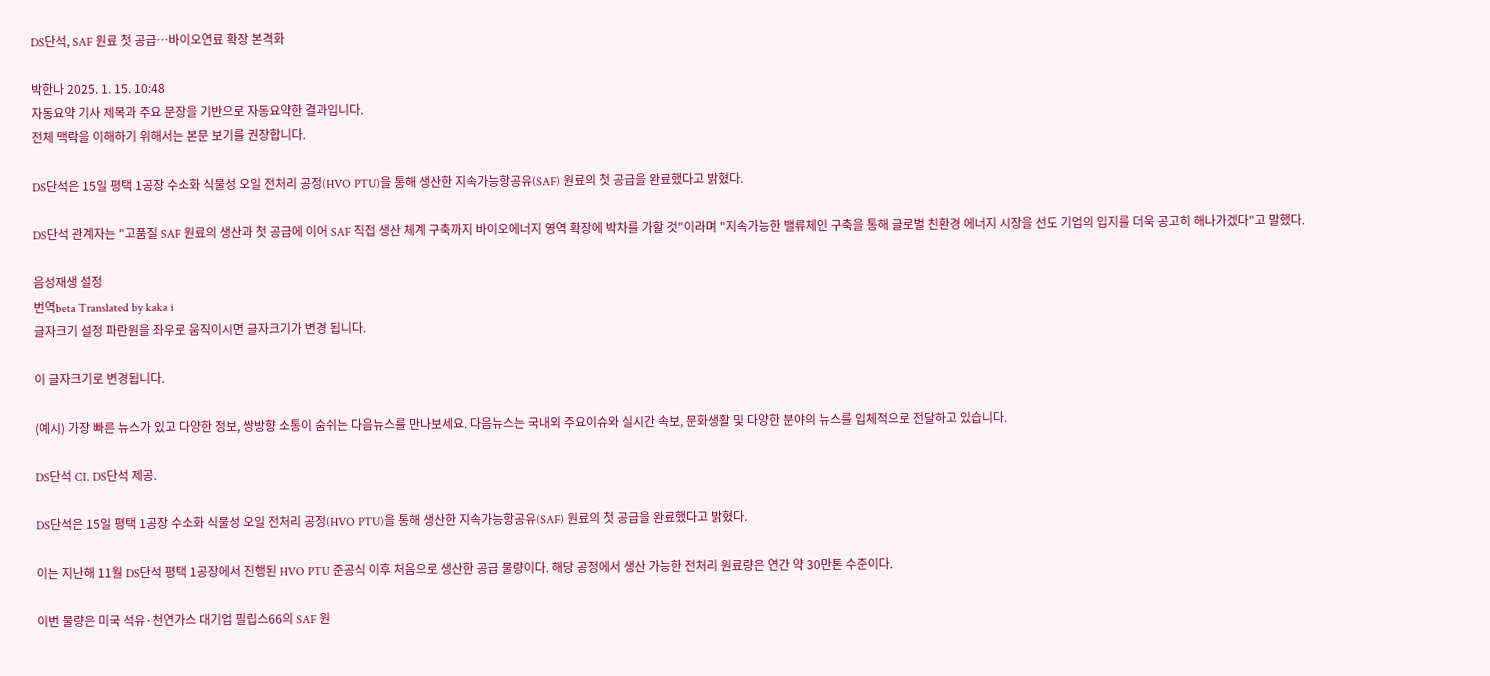DS단석, SAF 원료 첫 공급…바이오연료 확장 본격화

박한나 2025. 1. 15. 10:48
자동요약 기사 제목과 주요 문장을 기반으로 자동요약한 결과입니다.
전체 맥락을 이해하기 위해서는 본문 보기를 권장합니다.

DS단석은 15일 평택 1공장 수소화 식물성 오일 전처리 공정(HVO PTU)을 통해 생산한 지속가능항공유(SAF) 원료의 첫 공급을 완료했다고 밝혔다.

DS단석 관계자는 "고품질 SAF 원료의 생산과 첫 공급에 이어 SAF 직접 생산 체계 구축까지 바이오에너지 영역 확장에 박차를 가할 것"이라며 "지속가능한 밸류체인 구축을 통해 글로벌 친환경 에너지 시장을 선도 기업의 입지를 더욱 공고히 해나가겠다"고 말했다.

음성재생 설정
번역beta Translated by kaka i
글자크기 설정 파란원을 좌우로 움직이시면 글자크기가 변경 됩니다.

이 글자크기로 변경됩니다.

(예시) 가장 빠른 뉴스가 있고 다양한 정보, 쌍방향 소통이 숨쉬는 다음뉴스를 만나보세요. 다음뉴스는 국내외 주요이슈와 실시간 속보, 문화생활 및 다양한 분야의 뉴스를 입체적으로 전달하고 있습니다.

DS단석 CI. DS단석 제공.

DS단석은 15일 평택 1공장 수소화 식물성 오일 전처리 공정(HVO PTU)을 통해 생산한 지속가능항공유(SAF) 원료의 첫 공급을 완료했다고 밝혔다.

이는 지난해 11월 DS단석 평택 1공장에서 진행된 HVO PTU 준공식 이후 처음으로 생산한 공급 물량이다. 해당 공정에서 생산 가능한 전처리 원료량은 연간 약 30만톤 수준이다.

이번 물량은 미국 석유·천연가스 대기업 필립스66의 SAF 원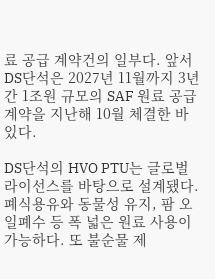료 공급 계약건의 일부다. 앞서 DS단석은 2027년 11월까지 3년간 1조원 규모의 SAF 원료 공급계약을 지난해 10월 체결한 바 있다.

DS단석의 HVO PTU는 글로벌 라이선스를 바탕으로 설계됐다. 폐식용유와 동물성 유지, 팜 오일폐수 등 폭 넓은 원료 사용이 가능하다. 또 불순물 제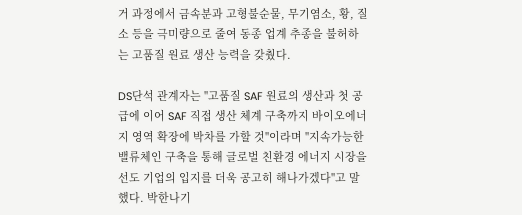거 과정에서 금속분과 고형불순물, 무기염소, 황, 질소 등을 극미량으로 줄여 동종 업계 추종을 불허하는 고품질 원료 생산 능력을 갖췄다.

DS단석 관계자는 "고품질 SAF 원료의 생산과 첫 공급에 이어 SAF 직접 생산 체계 구축까지 바이오에너지 영역 확장에 박차를 가할 것"이라며 "지속가능한 밸류체인 구축을 통해 글로벌 친환경 에너지 시장을 선도 기업의 입지를 더욱 공고히 해나가겠다"고 말했다. 박한나기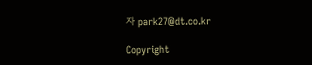자 park27@dt.co.kr

Copyright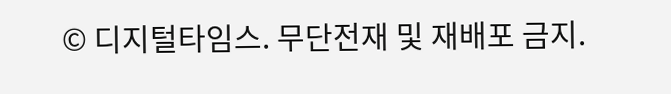© 디지털타임스. 무단전재 및 재배포 금지.